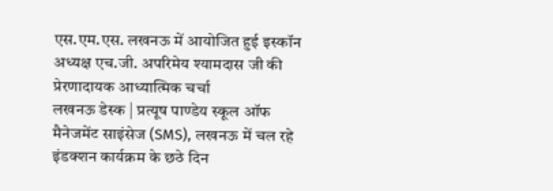एस.एम.एस. लखनऊ में आयोजित हुई इस्कॉन अध्यक्ष एच.जी. अपरिमेय श्यामदास जी की प्रेरणादायक आध्यात्मिक चर्चा
लखनऊ डेस्क | प्रत्यूष पाण्डेय स्कूल ऑफ मैनेजमेंट साइंसेज (SMS), लखनऊ में चल रहे इंडक्शन कार्यक्रम के छठे दिन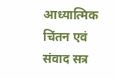आध्यात्मिक चिंतन एवं संवाद सत्र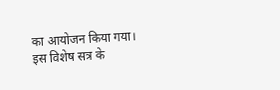का आयोजन किया गया। इस विशेष सत्र के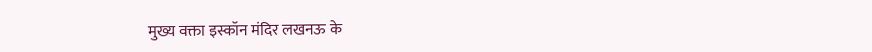मुख्य वक्ता इस्कॉन मंदिर लखनऊ के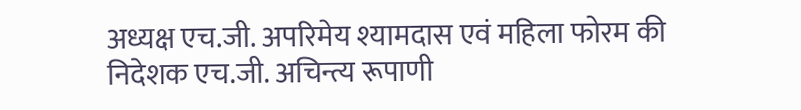अध्यक्ष एच.जी. अपरिमेय श्यामदास एवं महिला फोरम की निदेशक एच.जी. अचिन्त्य रूपाणी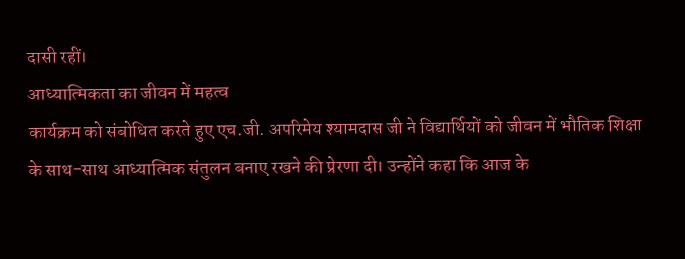दासी रहीं।
आध्यात्मिकता का जीवन में महत्व
कार्यक्रम को संबोधित करते हुए एच.जी. अपरिमेय श्यामदास जी ने विद्यार्थियों को जीवन में भौतिक शिक्षा के साथ-साथ आध्यात्मिक संतुलन बनाए रखने की प्रेरणा दी। उन्होंने कहा कि आज के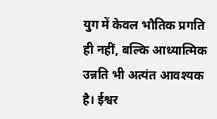युग में केवल भौतिक प्रगति ही नहीं, बल्कि आध्यात्मिक उन्नति भी अत्यंत आवश्यक है। ईश्वर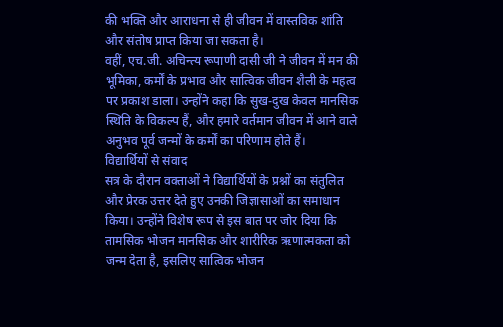की भक्ति और आराधना से ही जीवन में वास्तविक शांति और संतोष प्राप्त किया जा सकता है।
वहीं, एच.जी. अचिन्त्य रूपाणी दासी जी ने जीवन में मन की भूमिका, कर्मों के प्रभाव और सात्विक जीवन शैली के महत्व पर प्रकाश डाला। उन्होंने कहा कि सुख-दुख केवल मानसिक स्थिति के विकल्प हैं, और हमारे वर्तमान जीवन में आने वाले अनुभव पूर्व जन्मों के कर्मों का परिणाम होते हैं।
विद्यार्थियों से संवाद
सत्र के दौरान वक्ताओं ने विद्यार्थियों के प्रश्नों का संतुलित और प्रेरक उत्तर देते हुए उनकी जिज्ञासाओं का समाधान किया। उन्होंने विशेष रूप से इस बात पर जोर दिया कि तामसिक भोजन मानसिक और शारीरिक ऋणात्मकता को जन्म देता है, इसलिए सात्विक भोजन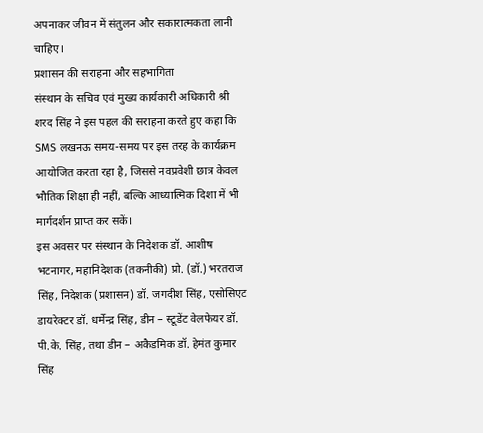अपनाकर जीवन में संतुलन और सकारात्मकता लानी चाहिए।
प्रशासन की सराहना और सहभागिता
संस्थान के सचिव एवं मुख्य कार्यकारी अधिकारी श्री शरद सिंह ने इस पहल की सराहना करते हुए कहा कि SMS लखनऊ समय-समय पर इस तरह के कार्यक्रम आयोजित करता रहा है, जिससे नवप्रवेशी छात्र केवल भौतिक शिक्षा ही नहीं, बल्कि आध्यात्मिक दिशा में भी मार्गदर्शन प्राप्त कर सकें।
इस अवसर पर संस्थान के निदेशक डॉ. आशीष भटनागर, महानिदेशक (तकनीकी) प्रो. (डॉ.) भरतराज सिंह, निदेशक (प्रशासन) डॉ. जगदीश सिंह, एसोसिएट डायरेक्टर डॉ. धर्मेन्द्र सिंह, डीन – स्टूडेंट वेलफेयर डॉ. पी.के. सिंह, तथा डीन – अकैडमिक डॉ. हेमंत कुमार सिंह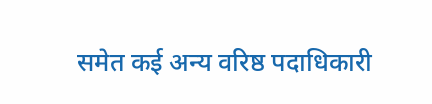समेत कई अन्य वरिष्ठ पदाधिकारी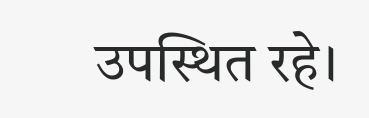उपस्थित रहे।